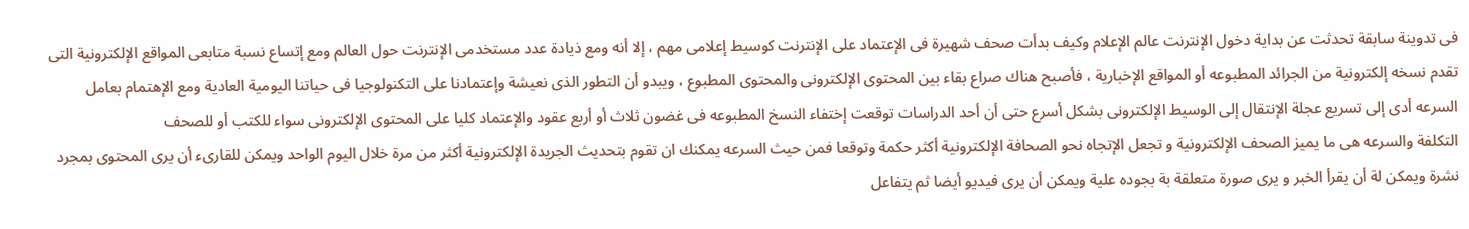فى تدوينة سابقة تحدثت عن بداية دخول الإنترنت عالم الإعلام وكيف بدأت صحف شهيرة فى الإعتماد على الإنترنت كوسيط إعلامى مهم ، إلا أنه ومع ذيادة عدد مستخدمى الإنترنت حول العالم ومع إتساع نسبة متابعى المواقع الإلكترونية التى تقدم نسخه إلكترونية من الجرائد المطبوعه أو المواقع الإخبارية ، فأصبح هناك صراع بقاء بين المحتوى الإلكترونى والمحتوى المطبوع ، ويبدو أن التطور الذى نعيشة وإعتمادنا على التكنولوجيا فى حياتنا اليومية العادية ومع الإهتمام بعامل السرعه أدى إلى تسريع عجلة الإنتقال إلى الوسيط الإلكترونى بشكل أسرع حتى أن أحد الدراسات توقعت إختفاء النسخ المطبوعه فى غضون ثلاث أو أربع عقود والإعتماد كليا على المحتوى الإلكترونى سواء للكتب أو للصحف
التكلفة والسرعه هى ما يميز الصحف الإلكترونية و تجعل الإتجاه نحو الصحافة الإلكترونية أكثر حكمة وتوقعا فمن حيث السرعه يمكنك ان تقوم بتحديث الجريدة الإلكترونية أكثر من مرة خلال اليوم الواحد ويمكن للقارىء أن يرى المحتوى بمجرد نشرة ويمكن لة أن يقرأ الخبر و يرى صورة متعلقة بة بجوده علية ويمكن أن يرى فيديو أيضا ثم يتفاعل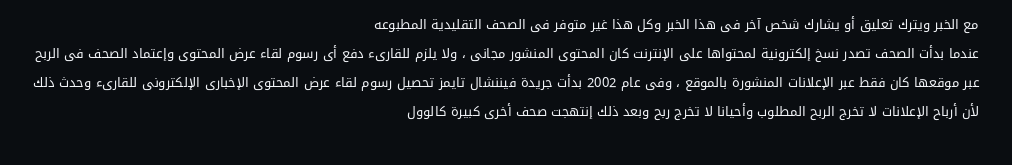مع الخبر ويترك تعليق أو يشارك شخص آخر فى هذا الخبر وكل هذا غير متوفر فى الصحف التقليدية المطبوعه
عندما بدأت الصحف تصدر نسخ إلكترونية لمحتواها على الإنترنت كان المحتوى المنشور مجانى ، ولا يلزم للقارىء دفع أى رسوم لقاء عرض المحتوى وإعتماد الصحف فى الربح عبر موقعها كان فقط عبر الإعلانات المنشورة بالموقع ، وفى عام 2002 بدأت جريدة فيننشال تايمز تحصيل رسوم لقاء عرض المحتوى الإخبارى الإلكترونى للقارىء وحدث ذلك لأن أرباح الإعلانات لا تخرج الربح المطلوب وأحيانا لا تخرج ربح وبعد ذلك إنتهجت صحف أخرى كبيرة كالوول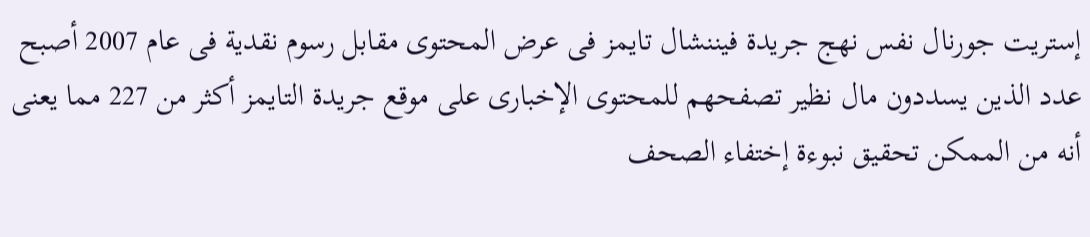إستريت جورنال نفس نهج جريدة فيننشال تايمز فى عرض المحتوى مقابل رسوم نقدية فى عام 2007 أصبح عدد الذين يسددون مال نظير تصفحهم للمحتوى الإخبارى على موقع جريدة التايمز أكثر من 227 مما يعنى أنه من الممكن تحقيق نبوءة إختفاء الصحف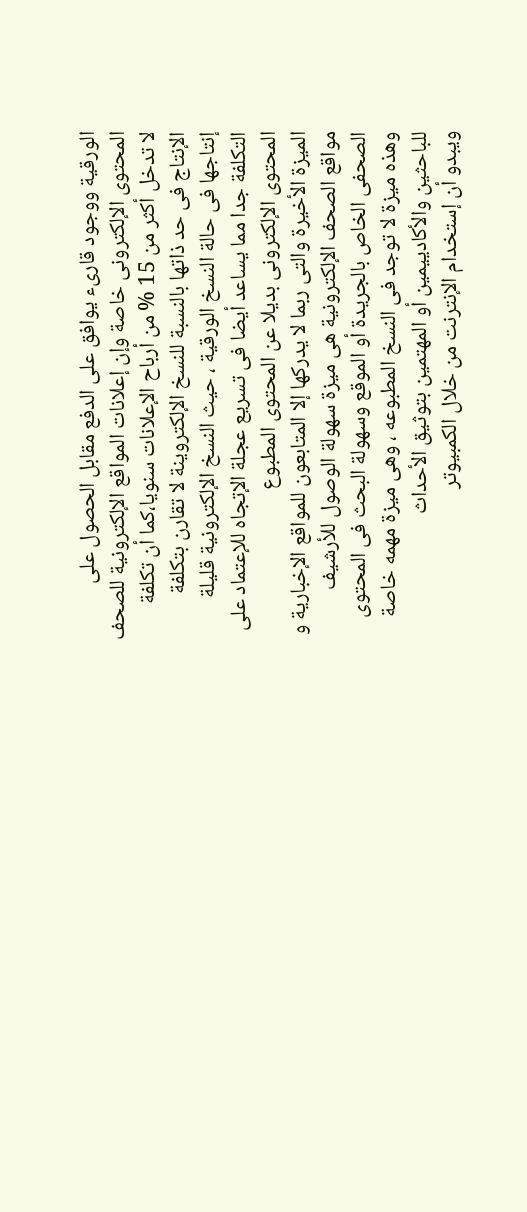الورقية ووجود قارىء يوافق على الدفع مقابل الحصول على المحتوى الإلكترونى خاصة وإن إعلانات المواقع الإلكترونية للصحف لا تدخل أكثر من 15 % من أرباح الإعلانات سنويا،كما أن تكلفة الإنتاج فى حد ذاتها بالنسبة للنسخ الإلكتروينة لا تقارن بتكلفة إنتاجها فى حالة النسخ الورقية ، حيث النسخ الإلكترونية قليلة التكلفة جدا مما يساعد أيضا فى تسريع عجلة الإتجاه للإعتماد على المحتوى الإلكترونى بديلا عن المحتوى المطبوع
الميزة الأخيرة والتى ربما لا يدركها إلا المتابعون للمواقع الإخبارية و مواقع الصحف الإلكترونية هى ميزة سهولة الوصول للأرشيف الصحفى الخاص بالجريدة أو الموقع وسهولة البحث فى المحتوى وهذه ميزة لا توجد فى النسخ المطبوعه ، وهى ميزة مهمه خاصة للباحثين والأكادييمين أو المهتمين بتوثيق الأحداث
ويبدو أن إستخدام الإنترنت من خلال الكمبيوتر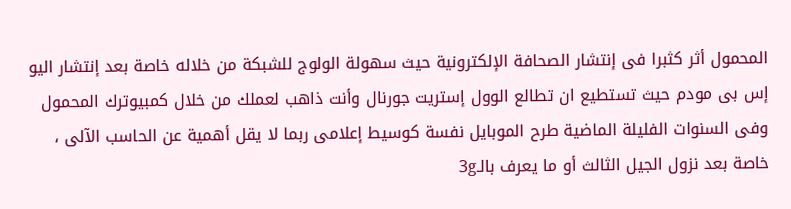المحمول أثر كثبرا فى إنتشار الصحافة الإلكترونية حيث سهولة الولوج للشبكة من خلاله خاصة بعد إنتشار اليو إس بى مودم حيث تستطيع ان تطالع الوول إستريت جورنال وأنت ذاهب لعملك من خلال كمبيوترك المحمول
وفى السنوات الفليلة الماضية طرح الموبايل نفسة كوسيط إعلامى ربما لا يقل أهمية عن الحاسب الآلى ، خاصة بعد نزول الجيل الثالث أو ما يعرف بالـ3g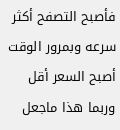فأصبح التصفح أكثر سرعه وبمرور الوقت أصبح السعر أقل وربما هذا ماجعل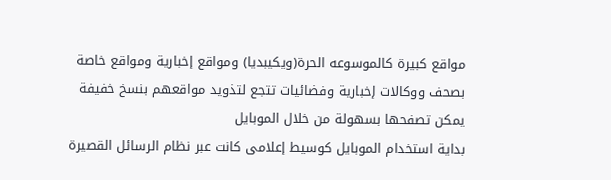مواقع كبيرة كالموسوعه الحرة(ويكيبديا) ومواقع إخبارية ومواقع خاصة بصحف ووكالات إخبارية وفضائيات تتجع لتذويد مواقعهم بنسخ خفيفة يمكن تصفحها بسهولة من خلال الموبايل
بداية استخدام الموبايل كوسيط إعلامى كانت عبر نظام الرسائل القصيرة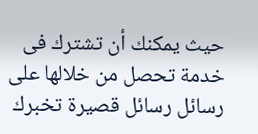حيث يمكنك أن تشترك فى خدمة تحصل من خلالها على رسائل رسائل قصيرة تخبرك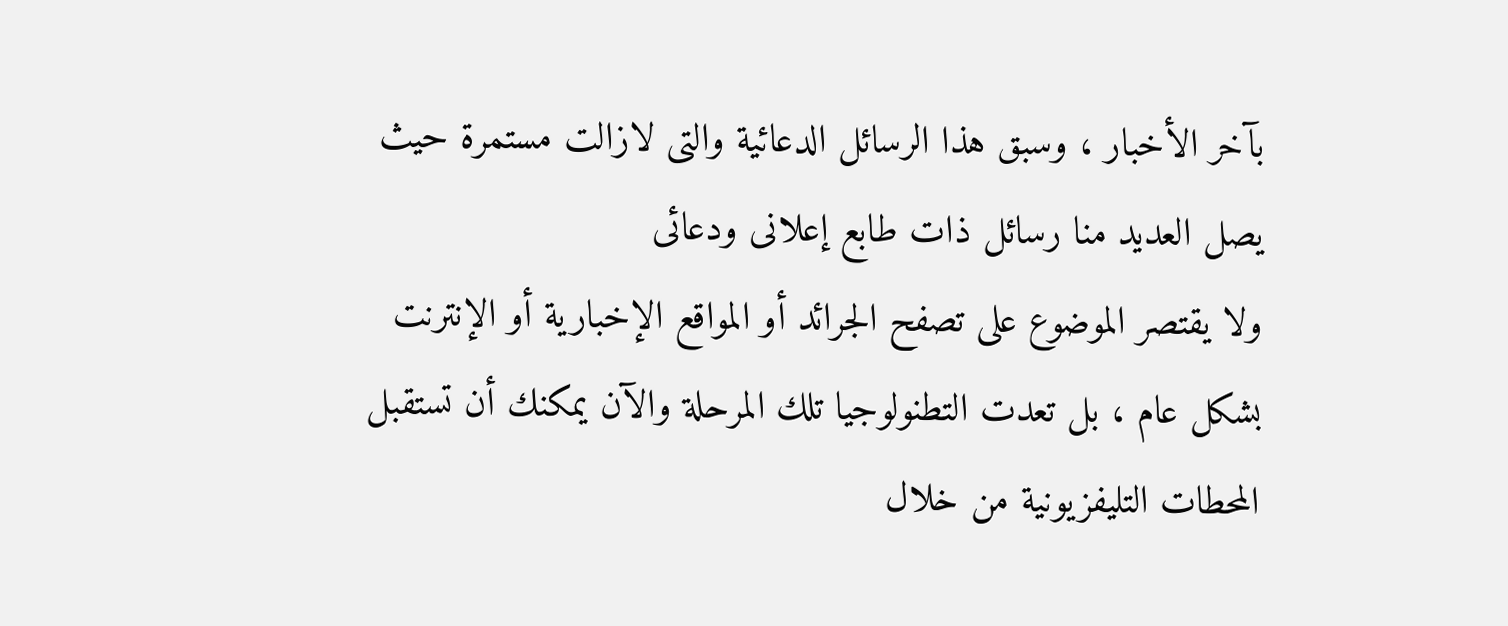بآخر الأخبار ، وسبق هذا الرسائل الدعائية والتى لازالت مستمرة حيث يصل العديد منا رسائل ذات طابع إعلانى ودعائى
ولا يقتصر الموضوع على تصفح الجرائد أو المواقع الإخبارية أو الإنترنت بشكل عام ، بل تعدت التطنولوجيا تلك المرحلة والآن يمكنك أن تستقبل المحطات التليفزيونية من خلال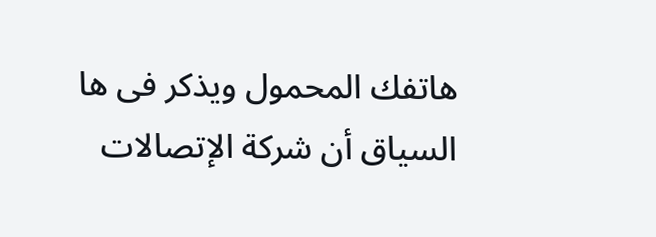هاتفك المحمول ويذكر فى ها السياق أن شركة الإتصالات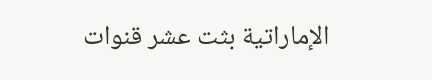الإماراتية بثت عشر قنوات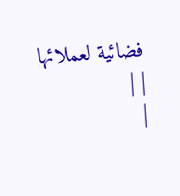فضائية لعملائها
| |
|